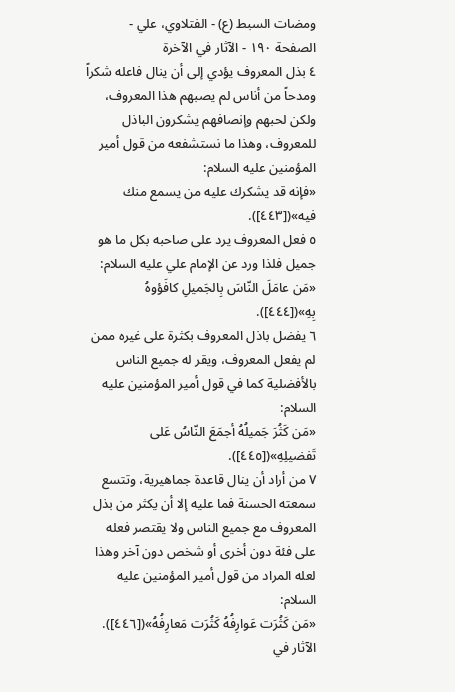ومضات السبط (ع) - الفتلاوي، علي - الصفحة ١٩٠ - الآثار في الآخرة
٤ بذل المعروف يؤدي إلى أن ينال فاعله شكراً ومدحاً من أناس لم يصبهم هذا المعروف، ولكن لحبهم وإنصافهم يشكرون الباذل للمعروف، وهذا ما نستشفعه من قول أمير المؤمنين عليه السلام:
«فإنه قد يشكرك عليه من يسمع منك فيه»([٤٤٣]).
٥ فعل المعروف يرد على صاحبه بكل ما هو جميل فلذا ورد عن الإمام علي عليه السلام:
«مَن عامَلَ النّاسَ بِالجَميلِ كافَؤوهُ بِهِ»([٤٤٤]).
٦ يفضل باذل المعروف بكثرة على غيره ممن لم يفعل المعروف، ويقر له جميع الناس بالأفضلية كما في قول أمير المؤمنين عليه السلام:
«مَن كَثُرَ جَميلُهُ أجمَعَ النّاسُ عَلى تَفضيلِهِ»([٤٤٥]).
٧ من أراد أن ينال قاعدة جماهيرية، وتتسع سمعته الحسنة فما عليه إلا أن يكثر من بذل المعروف مع جميع الناس ولا يقتصر فعله على فئة دون أخرى أو شخص دون آخر وهذا لعله المراد من قول أمير المؤمنين عليه السلام:
«مَن كَثُرَت عَوارِفُهُ كَثُرَت مَعارِفُهُ»([٤٤٦]).
الآثار في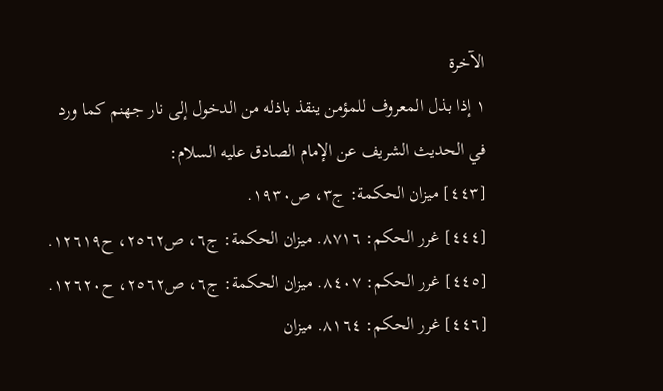الآخرة
١ إذا بذل المعروف للمؤمن ينقذ باذله من الدخول إلى نار جهنم كما ورد في الحديث الشريف عن الإمام الصادق عليه السلام:
[٤٤٣] ميزان الحكمة: ج٣، ص١٩٣٠.
[٤٤٤] غرر الحكم: ٨٧١٦. ميزان الحكمة: ج٦، ص٢٥٦٢، ح١٢٦١٩.
[٤٤٥] غرر الحكم: ٨٤٠٧. ميزان الحكمة: ج٦، ص٢٥٦٢، ح١٢٦٢٠.
[٤٤٦] غرر الحكم: ٨١٦٤. ميزان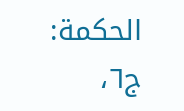الحكمة: ج٦،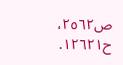ص٢٥٦٢، ح١٢٦٢١.